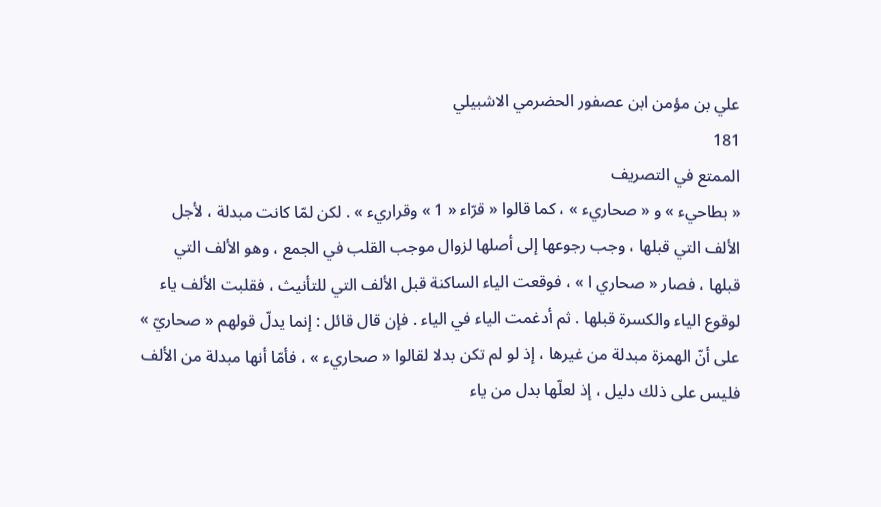علي بن مؤمن ابن عصفور الحضرمي الاشبيلي
181
الممتع في التصريف
« بطاحيء » و « صحاريء » ، كما قالوا « قرّاء « 1 » وقراريء » . لكن لمّا كانت مبدلة ، لأجل الألف التي قبلها ، وجب رجوعها إلى أصلها لزوال موجب القلب في الجمع ، وهو الألف التي قبلها ، فصار « صحاري ا » ، فوقعت الياء الساكنة قبل الألف التي للتأنيث ، فقلبت الألف ياء لوقوع الياء والكسرة قبلها . ثم أدغمت الياء في الياء . فإن قال قائل : إنما يدلّ قولهم « صحاريّ » على أنّ الهمزة مبدلة من غيرها ، إذ لو لم تكن بدلا لقالوا « صحاريء » ، فأمّا أنها مبدلة من الألف فليس على ذلك دليل ، إذ لعلّها بدل من ياء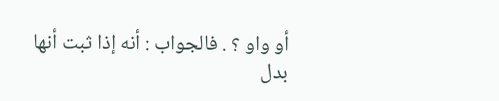أو واو ؟ . فالجواب : أنه إذا ثبت أنها بدل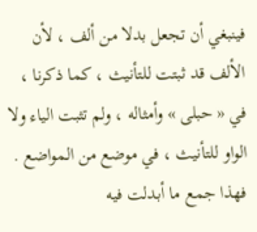فينبغي أن تجعل بدلا من ألف ، لأن الألف قد ثبتت للتأنيث ، كما ذكرنا ، في « حبلى » وأمثاله ، ولم تثبت الياء ولا الواو للتأنيث ، في موضع من المواضع . فهذا جمع ما أبدلت فيه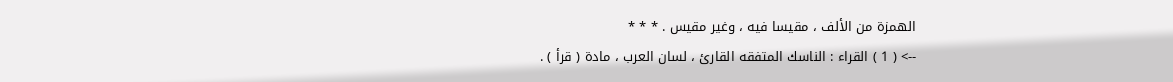الهمزة من الألف ، مقيسا فيه ، وغير مقيس . * * *
--> ( 1 ) القراء : الناسك المتفقه القارئ ، لسان العرب ، مادة ( قرأ ) .